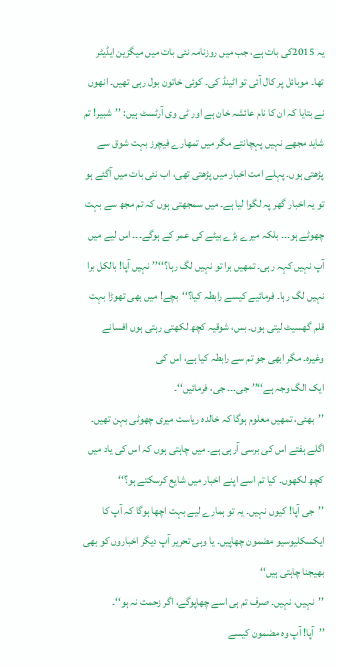یہ 2015کی بات ہے، جب میں روزنامہ نئی بات میں میگزین ایڈیٹر تھا۔ موبائل پر کال آئی تو اٹینڈ کی۔ کوئی خاتون بول رہی تھیں۔ انھوں نے بتایا کہ ان کا نام عائشہ خان ہے اور ٹی وی آرٹسٹ ہیں: ’’شبیر! تم شاید مجھے نہیں پہچانتے مگر میں تمھارے فیچرز بہت شوق سے پڑھتی ہوں۔ پہلے امت اخبار میں پڑھتی تھی، اب نئی بات میں آگئے ہو تو یہ اخبار گھر پہ لگوا لیا ہے۔ میں سمجھتی ہوں کہ تم مجھ سے بہت چھوٹے ہو۔۔۔ بلکہ میرے بڑے بیٹے کی عمر کے ہوگے۔۔۔ اس لیے میں آپ نہیں کہہ رہی۔ تمھیں برا تو نہیں لگ رہا؟‘‘’’نہیں آپا! بالکل برا نہیں لگ رہا۔ فرمائیے کیسے رابطہ کیا؟‘‘بچے! میں بھی تھوڑا بہت قلم گھسیٹ لیتی ہوں۔ بس، شوقیہ کچھ لکھتی رہتی ہوں افسانے وغیرہ۔ مگر ابھی جو تم سے رابطہ کیا ہے، اس کی
ایک الگ وجہ ہے‘‘’’جی۔۔۔ جی، فرمائیں‘‘۔
’’بھئی، تمھیں معلوم ہوگا کہ خالدہ ریاست میری چھوٹی بہن تھیں۔ اگلے ہفتے اس کی برسی آرہی ہے۔ میں چاہتی ہوں کہ اس کی یاد میں کچھ لکھوں۔ کیا تم اسے اپنے اخبار میں شایع کرسکتے ہو؟‘‘
’’جی آپا! کیوں نہیں۔ یہ تو ہمارے لیے بہت اچھا ہوگا کہ آپ کا ایکسکلیوسیو مضمون چھاپیں۔ یا وہی تحریر آپ دیگر اخباروں کو بھی بھیجنا چاہتی ہیں‘‘
’’نہیں، نہیں۔ صرف تم ہی اسے چھاپوگے، اگر زحمت نہ ہو‘‘۔
’’آپا! آپ وہ مضمون کیسے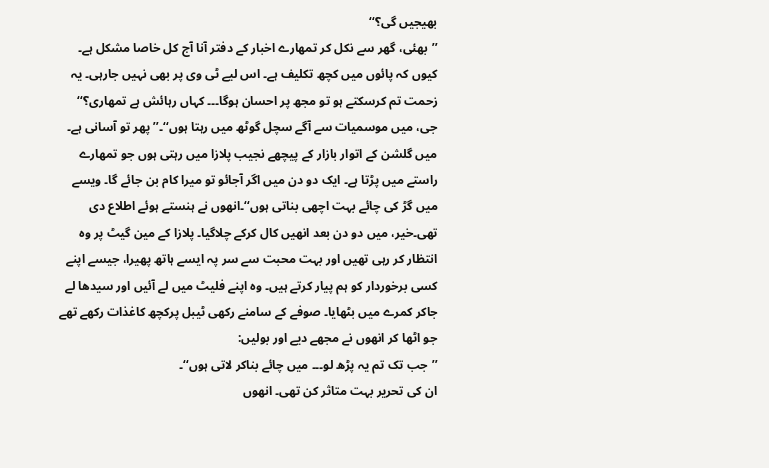بھیجیں گی؟‘‘
’’بھئی، گھر سے نکل کر تمھارے اخبار کے دفتر آنا آج کل خاصا مشکل ہے۔ کیوں کہ پائوں میں کچھ تکلیف ہے۔ اس لیے ٹی وی پر بھی نہیں جارہی۔ یہ زحمت تم کرسکتے ہو تو مجھ پر احسان ہوگا۔۔۔ کہاں رہائش ہے تمھاری؟‘‘
جی، میں موسمیات سے آگے سچل گوٹھ میں رہتا ہوں‘‘۔’’پھر تو آسانی ہے۔ میں گلشن کے اتوار بازار کے پیچھے نجیب پلازا میں رہتی ہوں جو تمھارے راستے میں پڑتا ہے۔ ایک دو دن میں اگر آجائو تو میرا کام بن جائے گا۔ ویسے میں گڑ کی چائے بہت اچھی بناتی ہوں‘‘۔انھوں نے ہنستے ہوئے اطلاع دی تھی۔خیر، میں دو دن بعد انھیں کال کرکے چلاگیا۔ پلازا کے مین گیٹ پر وہ انتظار کر رہی تھیں اور بہت محبت سے سر پہ ایسے ہاتھ پھیرا، جیسے اپنے کسی برخوردار کو ہم پیار کرتے ہیں۔ وہ اپنے فلیٹ میں لے آئیں اور سیدھا لے جاکر کمرے میں بٹھایا۔ صوفے کے سامنے رکھی ٹیبل پرکچھ کاغذات رکھے تھے جو اٹھا کر انھوں نے مجھے دیے اور بولیں:
’’جب تک تم یہ پڑھ لو۔۔۔ میں چائے بناکر لاتی ہوں‘‘۔
ان کی تحریر بہت متاثر کن تھی۔ انھوں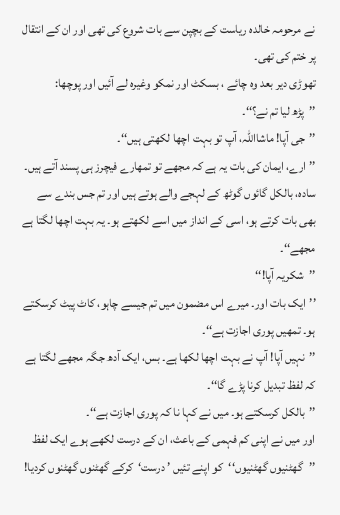نے مرحومہ خالدہ ریاست کے بچپن سے بات شروع کی تھی اور ان کے انتقال پر ختم کی تھی۔
تھوڑی دیر بعد وہ چائے ، بسکٹ اور نمکو وغیرہ لے آئیں اور پوچھا:
’’پڑھ لیا تم نے؟‘‘۔
’’جی آپا! ماشااللہ، آپ تو بہت اچھا لکھتی ہیں‘‘۔
’’ارے، ایمان کی بات یہ ہے کہ مجھے تو تمھارے فیچرز ہی پسند آتے ہیں۔ سادہ، بالکل گائوں گوٹھ کے لہجے والے ہوتے ہیں اور تم جس بندے سے بھی بات کرتے ہو، اسی کے انداز میں اسے لکھتے ہو۔ یہ بہت اچھا لگتا ہے مجھے‘‘۔
’’شکریہ آپا!‘‘
’’ایک بات اور۔ میرے اس مضمون میں تم جیسے چاہو، کاٹ پیٹ کرسکتے ہو۔ تمھیں پوری اجازت ہے‘‘۔
’’نہیں آپا! آپ نے بہت اچھا لکھا ہے۔ بس، ایک آدھ جگہ مجھے لگتا ہے کہ لفظ تبدیل کرنا پڑے گا‘‘۔
’’بالکل کرسکتے ہو۔ میں نے کہا نا کہ پوری اجازت ہے‘‘۔
اور میں نے اپنی کم فہمی کے باعث، ان کے درست لکھے ہوے ایک لفظ ’’گھٹنیوں گھٹنیوں‘‘کو اپنے تئیں ’ درست‘کرکے گھٹنوں گھٹنوں کردیا!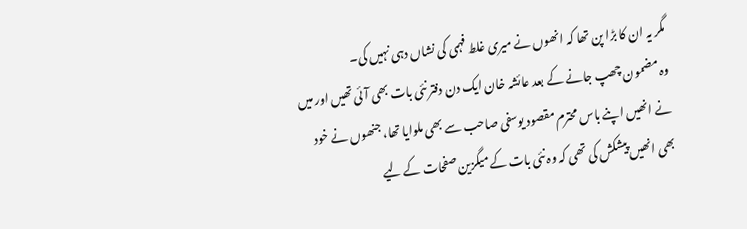مگر یہ ان کا بڑا پن تھا کہ انھوں نے میری غلط فہمی کی نشاں دہی نہیں کی۔
وہ مضمون چھپ جانے کے بعد عائشہ خان ایک دن دفتر نئی بات بھی آئی تھیں اور میں نے انھیں اپنے باس محترم مقصود یوسفی صاحب سے بھی ملوایا تھا، جنھوں نے خود بھی انھیں پیشکش کی تھی کہ وہ نئی بات کے میگزین صفحات کے لیے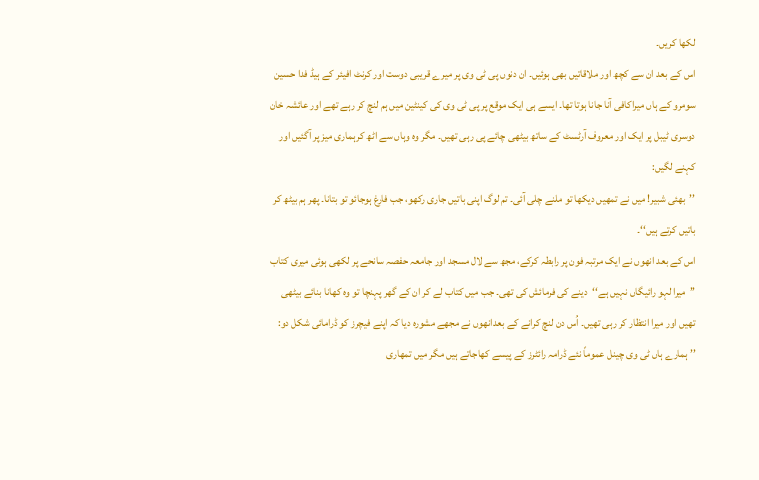لکھا کریں۔
اس کے بعد ان سے کچھ اور ملاقاتیں بھی ہوئیں۔ ان دنوں پی ٹی وی پر میرے قریبی دوست اور کرنٹ افیئر کے ہیڈ فدا حسین سومرو کے ہاں میراکافی آنا جانا ہوتا تھا۔ ایسے ہی ایک موقع پر پی ٹی وی کی کینٹین میں ہم لنچ کر رہے تھے اور عائشہ خان دوسری ٹیبل پر ایک اور معروف آرٹسٹ کے ساتھ بیٹھی چائے پی رہی تھیں۔ مگر وہ وہاں سے اٹھ کرہماری میز پر آگئیں اور کہنے لگیں:
’’بھئی شبیر! میں نے تمھیں دیکھا تو ملنے چلی آئی۔ تم لوگ اپنی باتیں جاری رکھو، جب فارغ ہوجائو تو بتانا۔ پھر ہم بیٹھ کر باتیں کرتے ہیں‘‘۔
اس کے بعد انھوں نے ایک مرتبہ فون پر رابطہ کرکے، مجھ سے لال مسجد اور جامعہ حفصہ سانحے پر لکھی ہوئی میری کتاب ’’میرا لہو رائیگاں نہیں ہے‘‘دینے کی فرمائش کی تھی۔ جب میں کتاب لے کر ان کے گھر پہنچا تو وہ کھانا بنائے بیٹھی تھیں اور میرا انتظار کر رہی تھیں۔ اُس دن لنچ کرانے کے بعدانھوں نے مجھے مشورہ دیا کہ اپنے فیچرز کو ڈرامائی شکل دو:
’’ ہمارے ہاں ٹی وی چینل عموماً نئے ڈرامہ رائٹرز کے پیسے کھاجاتے ہیں مگر میں تمھاری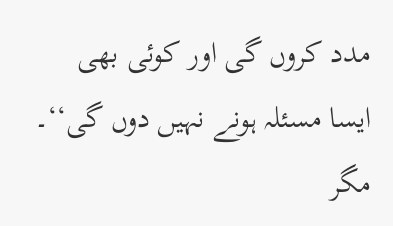مدد کروں گی اور کوئی بھی ایسا مسئلہ ہونے نہیں دوں گی‘‘۔
مگر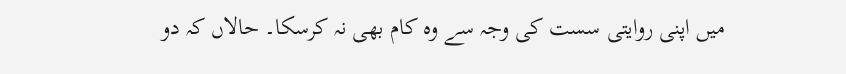میں اپنی روایتی سست کی وجہ سے وہ کام بھی نہ کرسکا۔ حالاں کہ دو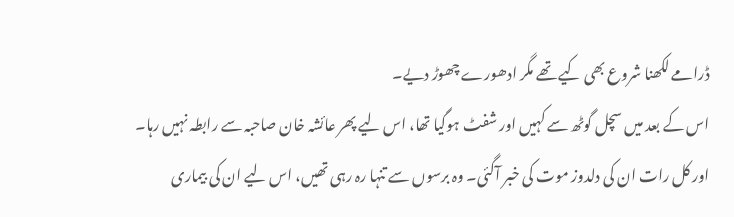ڈرامے لکھنا شروع بھی کیے تھے مگر ادھورے چھوڑ دیے۔
اس کے بعد میں سچل گوٹھ سے کہیں اور شفٹ ہوگیا تھا، اس لیے پھر عائشہ خان صاحبہ سے رابطہ نہیں رہا۔
اور کل رات ان کی دلدوز موت کی خبر آگئی۔ وہ برسوں سے تنہا رہ رہی تھیں، اس لیے ان کی بیماری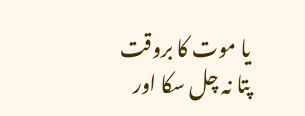یا موت کا بروقت پتا نہ چل سکا اور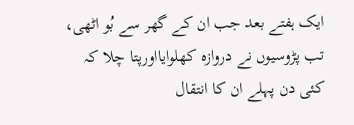ایک ہفتے بعد جب ان کے گھر سے بُو اٹھی، تب پڑوسیوں نے دروازہ کھلوایااورپتا چلا کہ کئی دن پہلے ان کا انتقال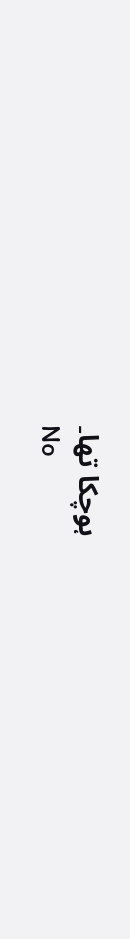ہوچکا تھا۔
No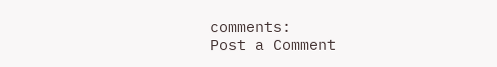comments:
Post a Comment